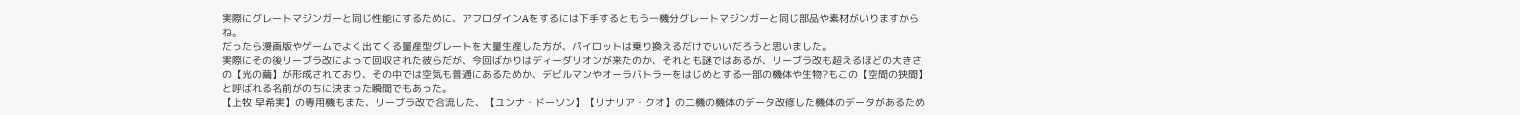実際にグレートマジンガーと同じ性能にするために、アフロダインAをするには下手するともう一機分グレートマジンガーと同じ部品や素材がいりますからね。
だったら漫画版やゲームでよく出てくる量産型グレートを大量生産した方が、パイロットは乗り換えるだけでいいだろうと思いました。
実際にその後リーブラ改によって回収された彼らだが、今回ばかりはディーダリオンが来たのか、それとも謎ではあるが、リーブラ改も超えるほどの大きさの【光の繭】が形成されており、その中では空気も普通にあるためか、デビルマンやオーラバトラーをはじめとする一部の機体や生物?もこの【空間の狭間】と呼ばれる名前がのちに決まった瞬間でもあった。
【上牧 早希実】の専用機もまた、リーブラ改で合流した、【ユンナ・ドーソン】【リナリア・クオ】の二機の機体のデータ改修した機体のデータがあるため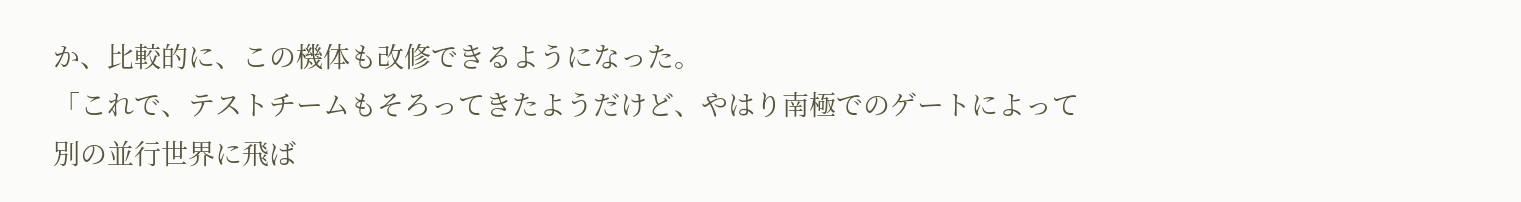か、比較的に、この機体も改修できるようになった。
「これで、テストチームもそろってきたようだけど、やはり南極でのゲートによって別の並行世界に飛ば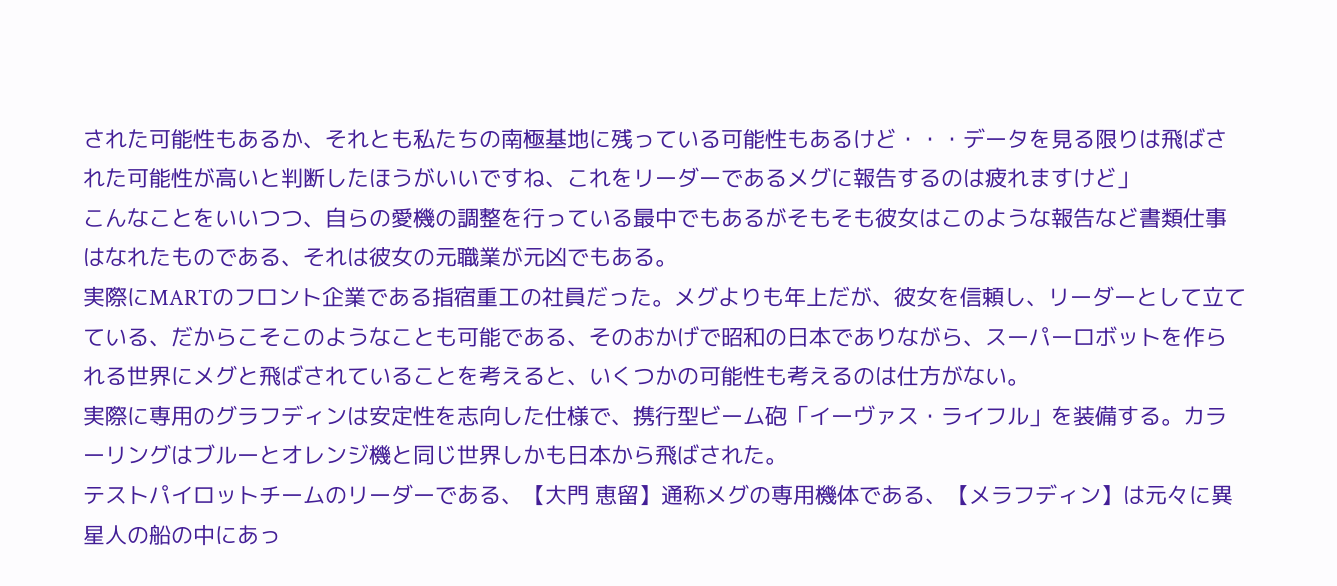された可能性もあるか、それとも私たちの南極基地に残っている可能性もあるけど・・・データを見る限りは飛ばされた可能性が高いと判断したほうがいいですね、これをリーダーであるメグに報告するのは疲れますけど」
こんなことをいいつつ、自らの愛機の調整を行っている最中でもあるがそもそも彼女はこのような報告など書類仕事はなれたものである、それは彼女の元職業が元凶でもある。
実際にMARTのフロント企業である指宿重工の社員だった。メグよりも年上だが、彼女を信頼し、リーダーとして立てている、だからこそこのようなことも可能である、そのおかげで昭和の日本でありながら、スーパーロボットを作られる世界にメグと飛ばされていることを考えると、いくつかの可能性も考えるのは仕方がない。
実際に専用のグラフディンは安定性を志向した仕様で、携行型ビーム砲「イーヴァス・ライフル」を装備する。カラーリングはブルーとオレンジ機と同じ世界しかも日本から飛ばされた。
テストパイロットチームのリーダーである、【大門 恵留】通称メグの専用機体である、【メラフディン】は元々に異星人の船の中にあっ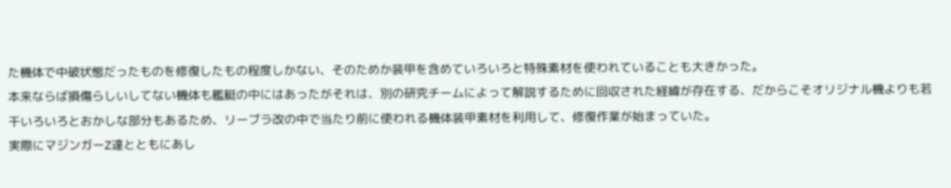た機体で中破状態だったものを修復したもの程度しかない、そのためか装甲を含めていろいろと特殊素材を使われていることも大きかった。
本来ならば損傷らしいしてない機体も艦艇の中にはあったがそれは、別の研究チームによって解説するために回収された経緯が存在する、だからこそオリジナル機よりも若干いろいろとおかしな部分もあるため、リーブラ改の中で当たり前に使われる機体装甲素材を利用して、修復作業が始まっていた。
実際にマジンガーZ達とともにあし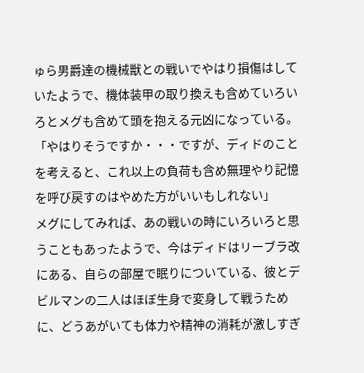ゅら男爵達の機械獣との戦いでやはり損傷はしていたようで、機体装甲の取り換えも含めていろいろとメグも含めて頭を抱える元凶になっている。
「やはりそうですか・・・ですが、ディドのことを考えると、これ以上の負荷も含め無理やり記憶を呼び戻すのはやめた方がいいもしれない」
メグにしてみれば、あの戦いの時にいろいろと思うこともあったようで、今はディドはリーブラ改にある、自らの部屋で眠りについている、彼とデビルマンの二人はほぼ生身で変身して戦うために、どうあがいても体力や精神の消耗が激しすぎ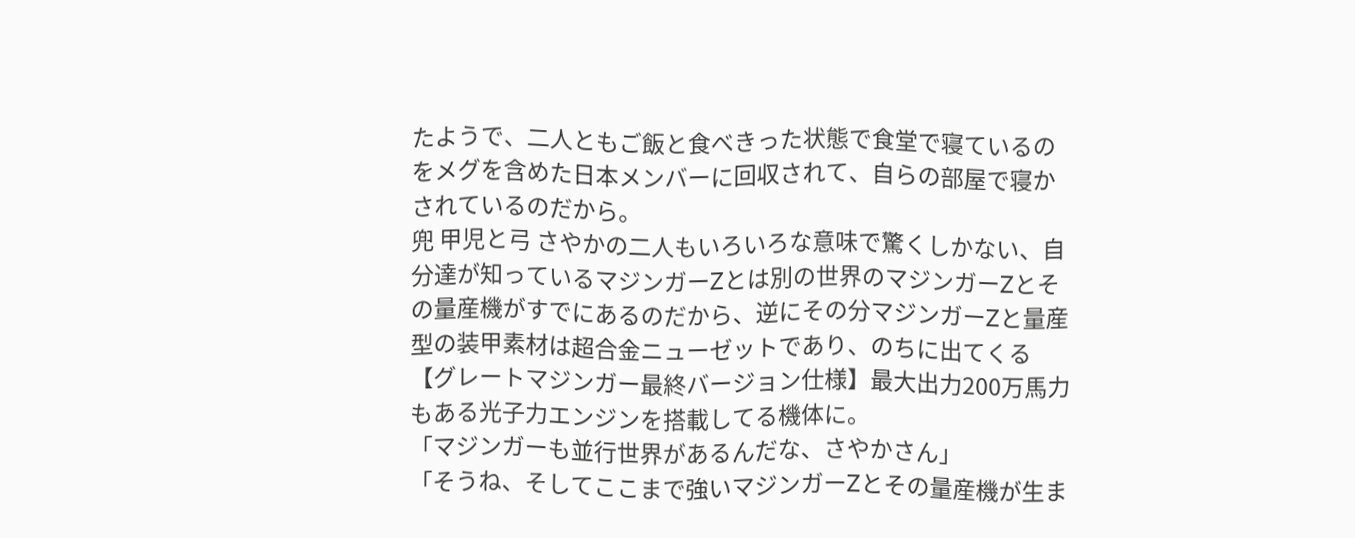たようで、二人ともご飯と食べきった状態で食堂で寝ているのをメグを含めた日本メンバーに回収されて、自らの部屋で寝かされているのだから。
兜 甲児と弓 さやかの二人もいろいろな意味で驚くしかない、自分達が知っているマジンガーZとは別の世界のマジンガーZとその量産機がすでにあるのだから、逆にその分マジンガーZと量産型の装甲素材は超合金ニューゼットであり、のちに出てくる【グレートマジンガー最終バージョン仕様】最大出力200万馬力もある光子力エンジンを搭載してる機体に。
「マジンガーも並行世界があるんだな、さやかさん」
「そうね、そしてここまで強いマジンガーZとその量産機が生ま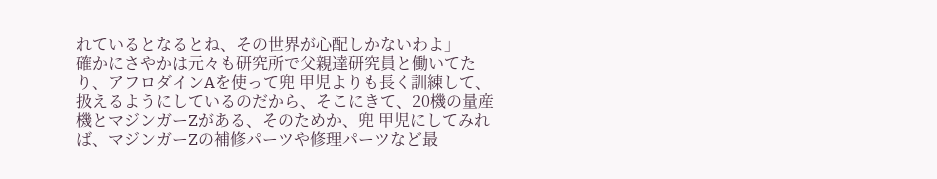れているとなるとね、その世界が心配しかないわよ」
確かにさやかは元々も研究所で父親達研究員と働いてたり、アフロダインAを使って兜 甲児よりも長く訓練して、扱えるようにしているのだから、そこにきて、20機の量産機とマジンガーZがある、そのためか、兜 甲児にしてみれば、マジンガーZの補修パーツや修理パーツなど最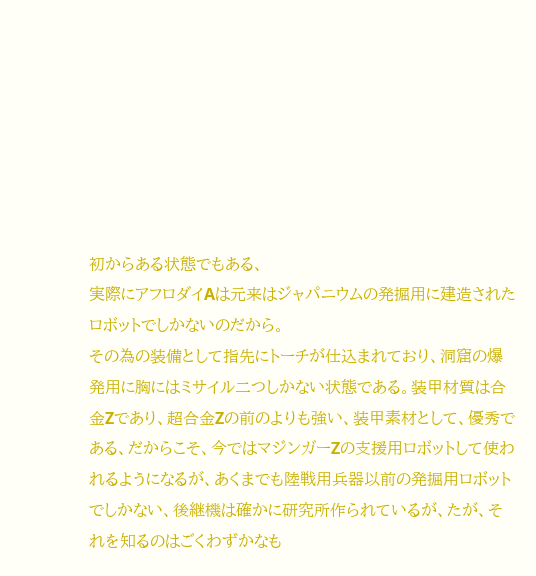初からある状態でもある、
実際にアフロダイAは元来はジャパニウムの発掘用に建造されたロボットでしかないのだから。
その為の装備として指先にトーチが仕込まれており、洞窟の爆発用に胸にはミサイル二つしかない状態である。装甲材質は合金Zであり、超合金Zの前のよりも強い、装甲素材として、優秀である、だからこそ、今ではマジンガーZの支援用ロボットして使われるようになるが、あくまでも陸戦用兵器以前の発掘用ロボットでしかない、後継機は確かに研究所作られているが、たが、それを知るのはごくわずかなも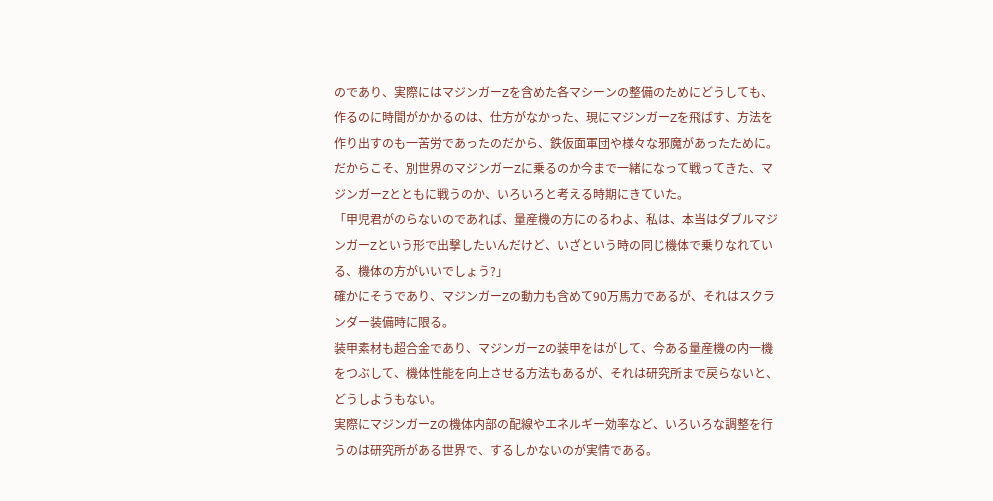のであり、実際にはマジンガーZを含めた各マシーンの整備のためにどうしても、作るのに時間がかかるのは、仕方がなかった、現にマジンガーZを飛ばす、方法を作り出すのも一苦労であったのだから、鉄仮面軍団や様々な邪魔があったために。
だからこそ、別世界のマジンガーZに乗るのか今まで一緒になって戦ってきた、マジンガーZとともに戦うのか、いろいろと考える時期にきていた。
「甲児君がのらないのであれば、量産機の方にのるわよ、私は、本当はダブルマジンガーZという形で出撃したいんだけど、いざという時の同じ機体で乗りなれている、機体の方がいいでしょう?」
確かにそうであり、マジンガーZの動力も含めて90万馬力であるが、それはスクランダー装備時に限る。
装甲素材も超合金であり、マジンガーZの装甲をはがして、今ある量産機の内一機をつぶして、機体性能を向上させる方法もあるが、それは研究所まで戻らないと、どうしようもない。
実際にマジンガーZの機体内部の配線やエネルギー効率など、いろいろな調整を行うのは研究所がある世界で、するしかないのが実情である。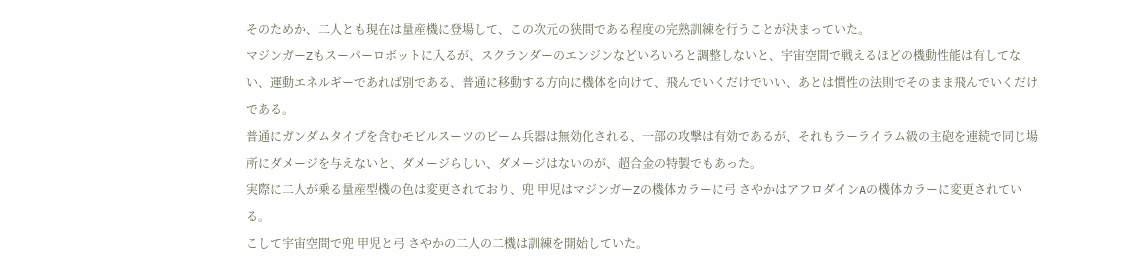そのためか、二人とも現在は量産機に登場して、この次元の狭間である程度の完熟訓練を行うことが決まっていた。
マジンガーZもスーパーロボットに入るが、スクランダーのエンジンなどいろいろと調整しないと、宇宙空間で戦えるほどの機動性能は有してない、運動エネルギーであれば別である、普通に移動する方向に機体を向けて、飛んでいくだけでいい、あとは慣性の法則でそのまま飛んでいくだけである。
普通にガンダムタイプを含むモビルスーツのビーム兵器は無効化される、一部の攻撃は有効であるが、それもラーライラム級の主砲を連続で同じ場所にダメージを与えないと、ダメージらしい、ダメージはないのが、超合金の特製でもあった。
実際に二人が乗る量産型機の色は変更されており、兜 甲児はマジンガーZの機体カラーに弓 さやかはアフロダインAの機体カラーに変更されている。
こして宇宙空間で兜 甲児と弓 さやかの二人の二機は訓練を開始していた。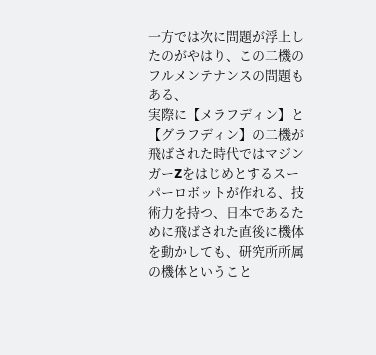一方では次に問題が浮上したのがやはり、この二機のフルメンテナンスの問題もある、
実際に【メラフディン】と【グラフディン】の二機が飛ばされた時代ではマジンガーZをはじめとするスーパーロボットが作れる、技術力を持つ、日本であるために飛ばされた直後に機体を動かしても、研究所所属の機体ということ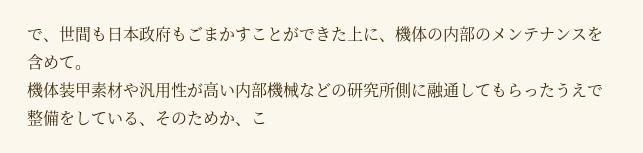で、世間も日本政府もごまかすことができた上に、機体の内部のメンテナンスを含めて。
機体装甲素材や汎用性が高い内部機械などの研究所側に融通してもらったうえで整備をしている、そのためか、こ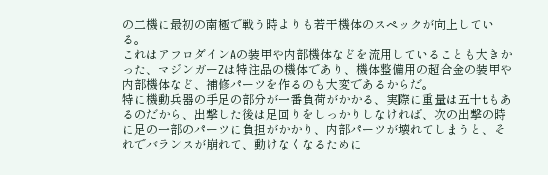の二機に最初の南極で戦う時よりも若干機体のスペックが向上している。
これはアフロダインAの装甲や内部機体などを流用していることも大きかった、マジンガーZは特注品の機体であり、機体整備用の超合金の装甲や内部機体など、補修パーツを作るのも大変であるからだ。
特に機動兵器の手足の部分が一番負荷がかかる、実際に重量は五十tもあるのだから、出撃した後は足回りをしっかりしなければ、次の出撃の時に足の一部のパーツに負担がかかり、内部パーツが壊れてしまうと、それでバランスが崩れて、動けなくなるために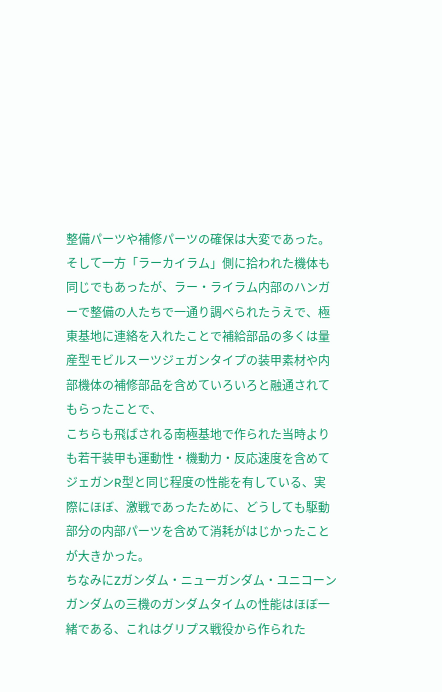整備パーツや補修パーツの確保は大変であった。
そして一方「ラーカイラム」側に拾われた機体も同じでもあったが、ラー・ライラム内部のハンガーで整備の人たちで一通り調べられたうえで、極東基地に連絡を入れたことで補給部品の多くは量産型モビルスーツジェガンタイプの装甲素材や内部機体の補修部品を含めていろいろと融通されてもらったことで、
こちらも飛ばされる南極基地で作られた当時よりも若干装甲も運動性・機動力・反応速度を含めてジェガンR型と同じ程度の性能を有している、実際にほぼ、激戦であったために、どうしても駆動部分の内部パーツを含めて消耗がはじかったことが大きかった。
ちなみにZガンダム・ニューガンダム・ユニコーンガンダムの三機のガンダムタイムの性能はほぼ一緒である、これはグリプス戦役から作られた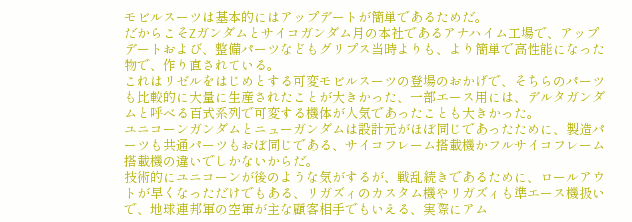モビルスーツは基本的にはアップデートが簡単であるためだ。
だからこそZガンダムとサイコガンダム月の本社であるアナハイム工場で、アップデートおよび、整備パーツなどもグリプス当時よりも、より簡単で高性能になった物で、作り直されている。
これはリゼルをはじめとする可変モビルスーツの登場のおかげで、そちらのパーツも比較的に大量に生産されたことが大きかった、一部エース用には、デルタガンダムと呼べる百式系列で可変する機体が人気であったことも大きかった。
ユニコーンガンダムとニューガンダムは設計元がほぼ同じであったために、製造パーツも共通パーツもおぼ同じである、サイコフレーム搭載機かフルサイコフレーム搭載機の違いでしかないからだ。
技術的にユニコーンが後のような気がするが、戦乱続きであるために、ロールアウトが早くなっただけでもある、リガズィのカスタム機やリガズィも準エース機扱いで、地球連邦軍の空軍が主な顧客相手でもいえる、実際にアム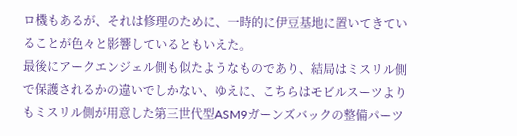ロ機もあるが、それは修理のために、一時的に伊豆基地に置いてきていることが色々と影響しているともいえた。
最後にアークエンジェル側も似たようなものであり、結局はミスリル側で保護されるかの違いでしかない、ゆえに、こちらはモビルスーツよりもミスリル側が用意した第三世代型ASM9ガーンズバックの整備パーツ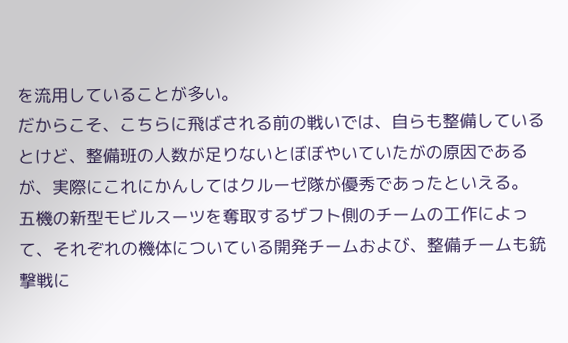を流用していることが多い。
だからこそ、こちらに飛ばされる前の戦いでは、自らも整備しているとけど、整備班の人数が足りないとぼぼやいていたがの原因であるが、実際にこれにかんしてはクルーゼ隊が優秀であったといえる。
五機の新型モビルスーツを奪取するザフト側のチームの工作によって、それぞれの機体についている開発チームおよび、整備チームも銃撃戦に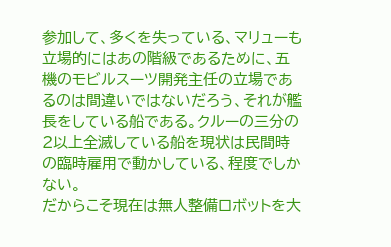参加して、多くを失っている、マリューも立場的にはあの階級であるために、五機のモビルスーツ開発主任の立場であるのは間違いではないだろう、それが艦長をしている船である。クルーの三分の2以上全滅している船を現状は民間時の臨時雇用で動かしている、程度でしかない。
だからこそ現在は無人整備ロボットを大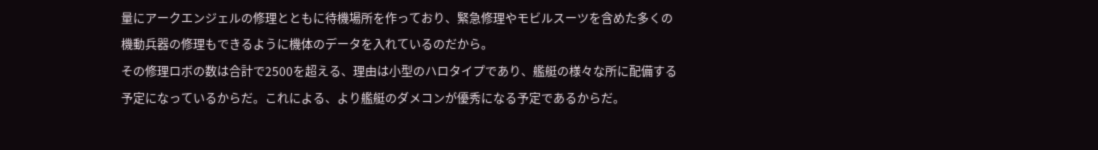量にアークエンジェルの修理とともに待機場所を作っており、緊急修理やモビルスーツを含めた多くの機動兵器の修理もできるように機体のデータを入れているのだから。
その修理ロボの数は合計で2500を超える、理由は小型のハロタイプであり、艦艇の様々な所に配備する予定になっているからだ。これによる、より艦艇のダメコンが優秀になる予定であるからだ。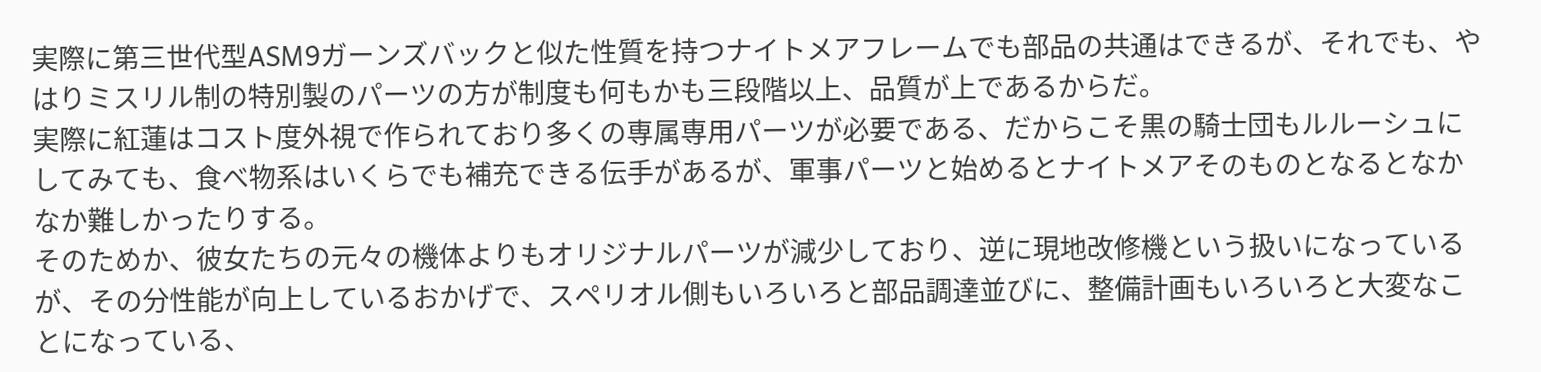実際に第三世代型ASM9ガーンズバックと似た性質を持つナイトメアフレームでも部品の共通はできるが、それでも、やはりミスリル制の特別製のパーツの方が制度も何もかも三段階以上、品質が上であるからだ。
実際に紅蓮はコスト度外視で作られており多くの専属専用パーツが必要である、だからこそ黒の騎士団もルルーシュにしてみても、食べ物系はいくらでも補充できる伝手があるが、軍事パーツと始めるとナイトメアそのものとなるとなかなか難しかったりする。
そのためか、彼女たちの元々の機体よりもオリジナルパーツが減少しており、逆に現地改修機という扱いになっているが、その分性能が向上しているおかげで、スペリオル側もいろいろと部品調達並びに、整備計画もいろいろと大変なことになっている、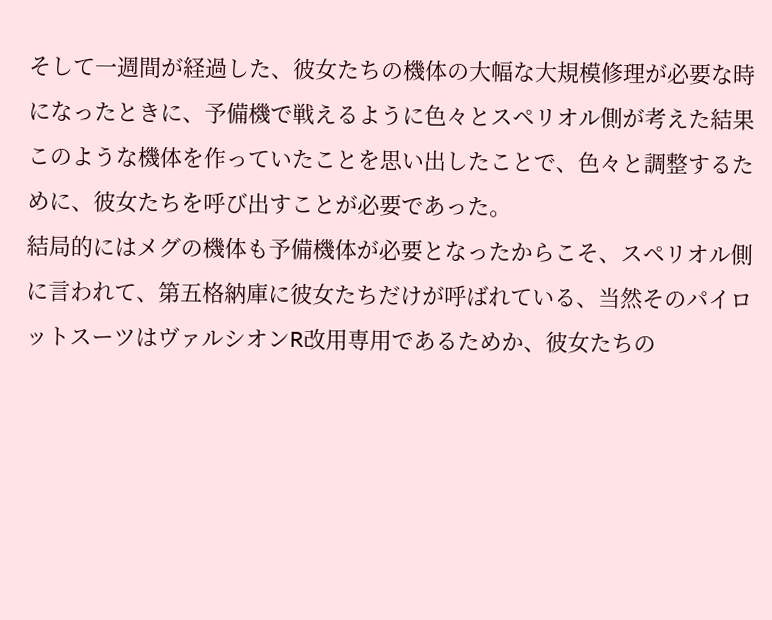そして一週間が経過した、彼女たちの機体の大幅な大規模修理が必要な時になったときに、予備機で戦えるように色々とスペリオル側が考えた結果このような機体を作っていたことを思い出したことで、色々と調整するために、彼女たちを呼び出すことが必要であった。
結局的にはメグの機体も予備機体が必要となったからこそ、スペリオル側に言われて、第五格納庫に彼女たちだけが呼ばれている、当然そのパイロットスーツはヴァルシオンR改用専用であるためか、彼女たちの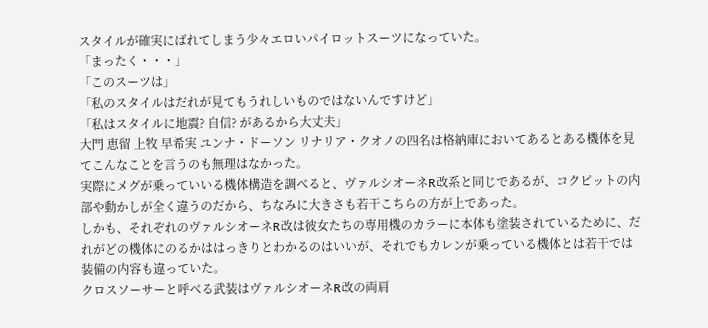スタイルが確実にばれてしまう少々エロいパイロットスーツになっていた。
「まったく・・・」
「このスーツは」
「私のスタイルはだれが見てもうれしいものではないんですけど」
「私はスタイルに地震? 自信? があるから大丈夫」
大門 恵留 上牧 早希実 ユンナ・ドーソン リナリア・クオノの四名は格納庫においてあるとある機体を見てこんなことを言うのも無理はなかった。
実際にメグが乗っていいる機体構造を調べると、ヴァルシオーネR改系と同じであるが、コクピットの内部や動かしが全く違うのだから、ちなみに大きさも若干こちらの方が上であった。
しかも、それぞれのヴァルシオーネR改は彼女たちの専用機のカラーに本体も塗装されているために、だれがどの機体にのるかははっきりとわかるのはいいが、それでもカレンが乗っている機体とは若干では装備の内容も違っていた。
クロスソーサーと呼べる武装はヴァルシオーネR改の両肩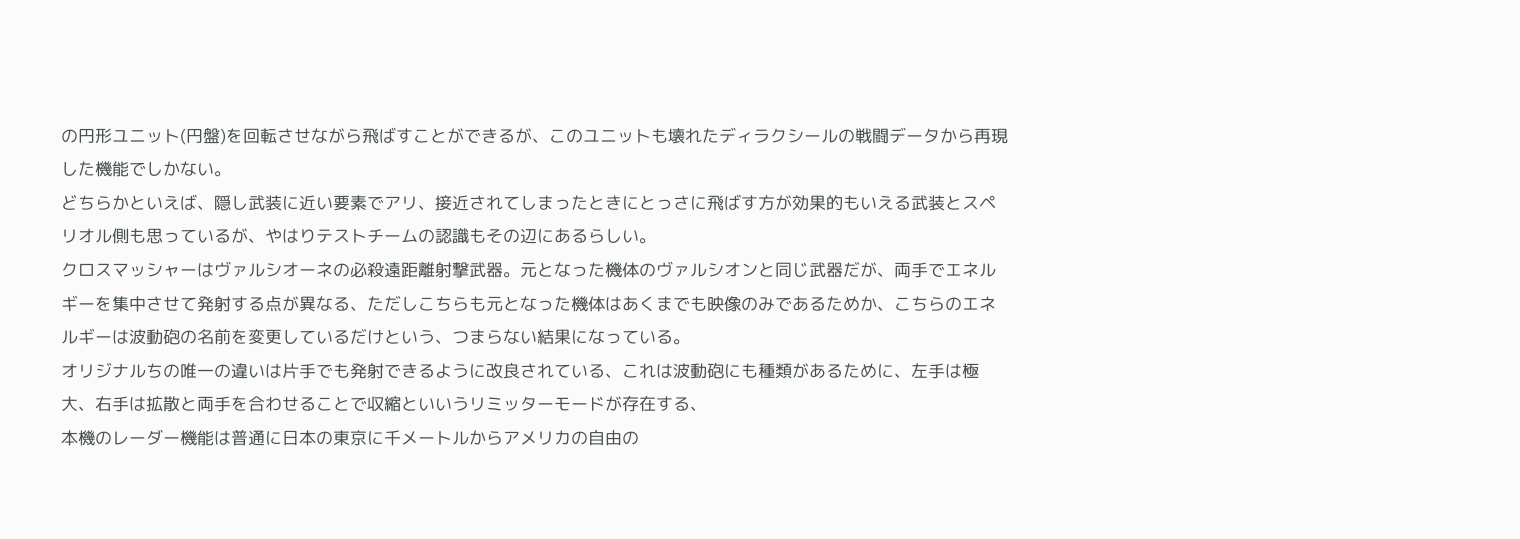の円形ユニット(円盤)を回転させながら飛ばすことができるが、このユニットも壊れたディラクシールの戦闘データから再現した機能でしかない。
どちらかといえば、隠し武装に近い要素でアリ、接近されてしまったときにとっさに飛ばす方が効果的もいえる武装とスペリオル側も思っているが、やはりテストチームの認識もその辺にあるらしい。
クロスマッシャーはヴァルシオーネの必殺遠距離射撃武器。元となった機体のヴァルシオンと同じ武器だが、両手でエネルギーを集中させて発射する点が異なる、ただしこちらも元となった機体はあくまでも映像のみであるためか、こちらのエネルギーは波動砲の名前を変更しているだけという、つまらない結果になっている。
オリジナルちの唯一の違いは片手でも発射できるように改良されている、これは波動砲にも種類があるために、左手は極大、右手は拡散と両手を合わせることで収縮といいうリミッターモードが存在する、
本機のレーダー機能は普通に日本の東京に千メートルからアメリカの自由の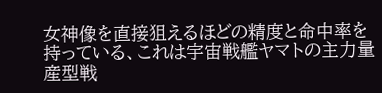女神像を直接狙えるほどの精度と命中率を持っている、これは宇宙戦艦ヤマトの主力量産型戦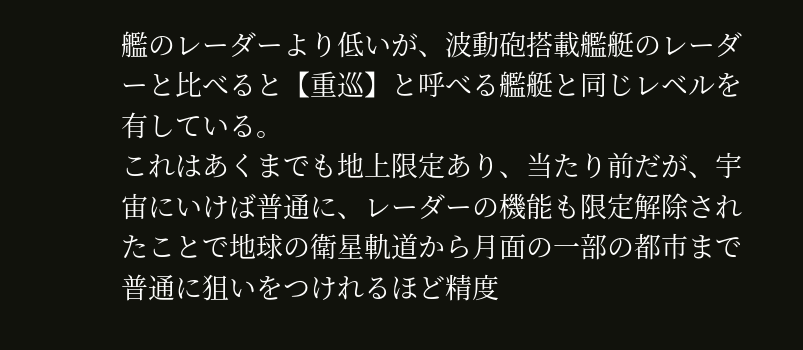艦のレーダーより低いが、波動砲搭載艦艇のレーダーと比べると【重巡】と呼べる艦艇と同じレベルを有している。
これはあくまでも地上限定あり、当たり前だが、宇宙にいけば普通に、レーダーの機能も限定解除されたことで地球の衛星軌道から月面の一部の都市まで普通に狙いをつけれるほど精度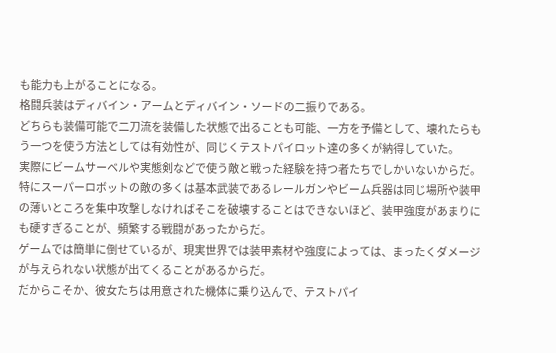も能力も上がることになる。
格闘兵装はディバイン・アームとディバイン・ソードの二振りである。
どちらも装備可能で二刀流を装備した状態で出ることも可能、一方を予備として、壊れたらもう一つを使う方法としては有効性が、同じくテストパイロット達の多くが納得していた。
実際にビームサーベルや実態剣などで使う敵と戦った経験を持つ者たちでしかいないからだ。
特にスーパーロボットの敵の多くは基本武装であるレールガンやビーム兵器は同じ場所や装甲の薄いところを集中攻撃しなければそこを破壊することはできないほど、装甲強度があまりにも硬すぎることが、頻繁する戦闘があったからだ。
ゲームでは簡単に倒せているが、現実世界では装甲素材や強度によっては、まったくダメージが与えられない状態が出てくることがあるからだ。
だからこそか、彼女たちは用意された機体に乗り込んで、テストパイ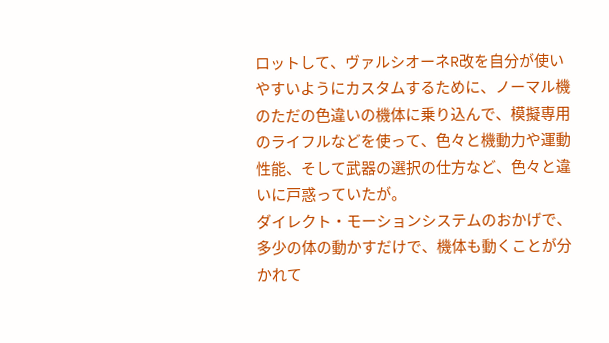ロットして、ヴァルシオーネR改を自分が使いやすいようにカスタムするために、ノーマル機のただの色違いの機体に乗り込んで、模擬専用のライフルなどを使って、色々と機動力や運動性能、そして武器の選択の仕方など、色々と違いに戸惑っていたが。
ダイレクト・モーションシステムのおかげで、多少の体の動かすだけで、機体も動くことが分かれて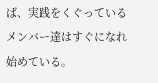ば、実践をくぐっているメンバー達はすぐになれ始めている。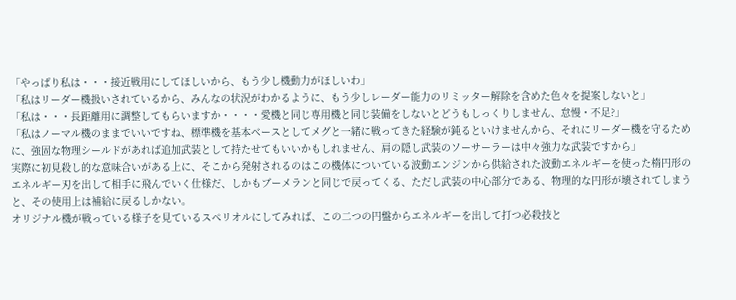「やっぱり私は・・・接近戦用にしてほしいから、もう少し機動力がほしいわ」
「私はリーダー機扱いされているから、みんなの状況がわかるように、もう少しレーダー能力のリミッター解除を含めた色々を提案しないと」
「私は・・・長距離用に調整してもらいますか・・・・愛機と同じ専用機と同じ装備をしないとどうもしっくりしません、怠慢・不足?」
「私はノーマル機のままでいいですね、標準機を基本ベースとしてメグと一緒に戦ってきた経験が鈍るといけませんから、それにリーダー機を守るために、強固な物理シールドがあれば追加武装として持たせてもいいかもしれません、肩の隠し武装のソーサーラーは中々強力な武装ですから」
実際に初見殺し的な意味合いがある上に、そこから発射されるのはこの機体についている波動エンジンから供給された波動エネルギーを使った楕円形のエネルギー刃を出して相手に飛んでいく仕様だ、しかもブーメランと同じで戻ってくる、ただし武装の中心部分である、物理的な円形が壊されてしまうと、その使用上は補給に戻るしかない。
オリジナル機が戦っている様子を見ているスペリオルにしてみれば、この二つの円盤からエネルギーを出して打つ必殺技と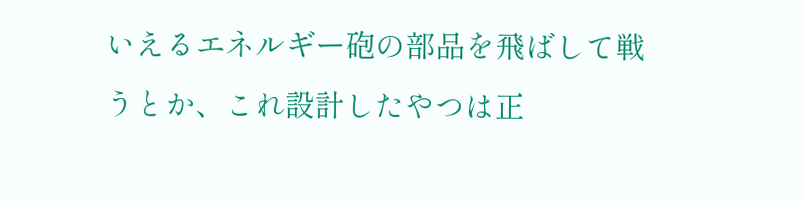いえるエネルギー砲の部品を飛ばして戦うとか、これ設計したやつは正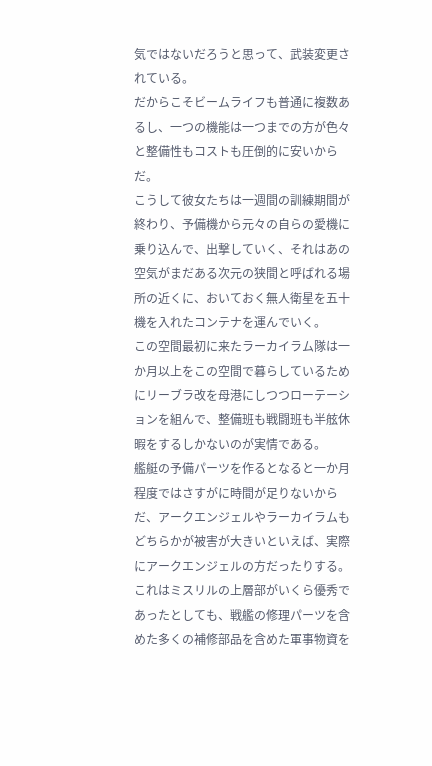気ではないだろうと思って、武装変更されている。
だからこそビームライフも普通に複数あるし、一つの機能は一つまでの方が色々と整備性もコストも圧倒的に安いからだ。
こうして彼女たちは一週間の訓練期間が終わり、予備機から元々の自らの愛機に乗り込んで、出撃していく、それはあの空気がまだある次元の狭間と呼ばれる場所の近くに、おいておく無人衛星を五十機を入れたコンテナを運んでいく。
この空間最初に来たラーカイラム隊は一か月以上をこの空間で暮らしているためにリーブラ改を母港にしつつローテーションを組んで、整備班も戦闘班も半舷休暇をするしかないのが実情である。
艦艇の予備パーツを作るとなると一か月程度ではさすがに時間が足りないからだ、アークエンジェルやラーカイラムもどちらかが被害が大きいといえば、実際にアークエンジェルの方だったりする。
これはミスリルの上層部がいくら優秀であったとしても、戦艦の修理パーツを含めた多くの補修部品を含めた軍事物資を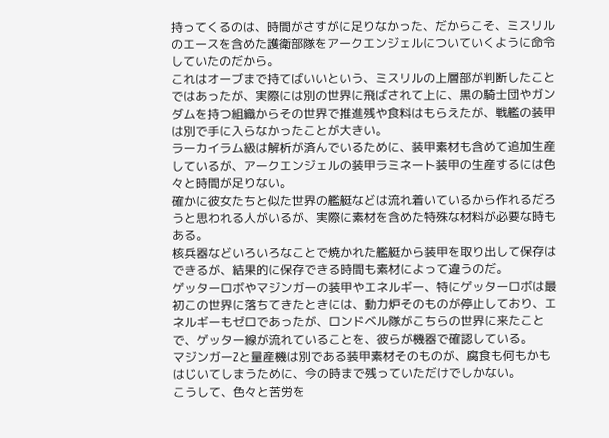持ってくるのは、時間がさすがに足りなかった、だからこそ、ミスリルのエースを含めた護衛部隊をアークエンジェルについていくように命令していたのだから。
これはオーブまで持てばいいという、ミスリルの上層部が判断したことではあったが、実際には別の世界に飛ばされて上に、黒の騎士団やガンダムを持つ組織からその世界で推進残や食料はもらえたが、戦艦の装甲は別で手に入らなかったことが大きい。
ラーカイラム級は解析が済んでいるために、装甲素材も含めて追加生産しているが、アークエンジェルの装甲ラミネート装甲の生産するには色々と時間が足りない。
確かに彼女たちと似た世界の艦艇などは流れ着いているから作れるだろうと思われる人がいるが、実際に素材を含めた特殊な材料が必要な時もある。
核兵器などいろいろなことで焼かれた艦艇から装甲を取り出して保存はできるが、結果的に保存できる時間も素材によって違うのだ。
ゲッターロボやマジンガーの装甲やエネルギー、特にゲッターロボは最初この世界に落ちてきたときには、動力炉そのものが停止しており、エネルギーもゼロであったが、ロンドベル隊がこちらの世界に来たことで、ゲッター線が流れていることを、彼らが機器で確認している。
マジンガーZと量産機は別である装甲素材そのものが、腐食も何もかもはじいてしまうために、今の時まで残っていただけでしかない。
こうして、色々と苦労を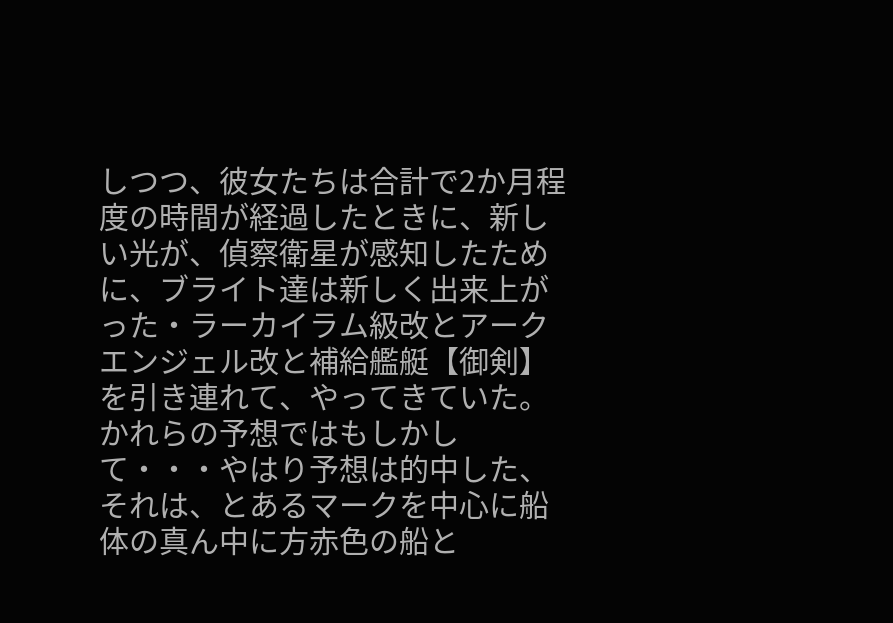しつつ、彼女たちは合計で2か月程度の時間が経過したときに、新しい光が、偵察衛星が感知したために、ブライト達は新しく出来上がった・ラーカイラム級改とアークエンジェル改と補給艦艇【御剣】を引き連れて、やってきていた。
かれらの予想ではもしかして・・・やはり予想は的中した、それは、とあるマークを中心に船体の真ん中に方赤色の船と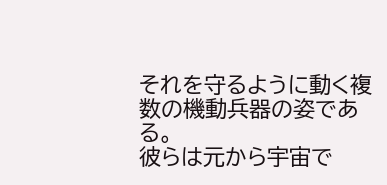それを守るように動く複数の機動兵器の姿である。
彼らは元から宇宙で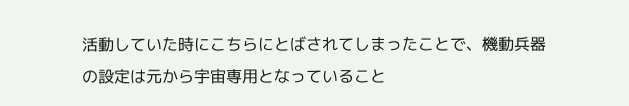活動していた時にこちらにとばされてしまったことで、機動兵器の設定は元から宇宙専用となっていること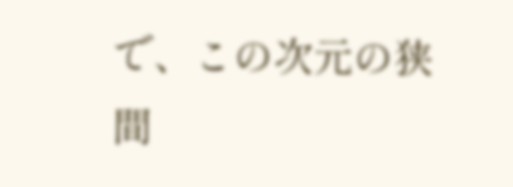で、この次元の狭間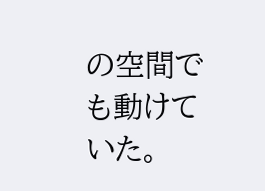の空間でも動けていた。